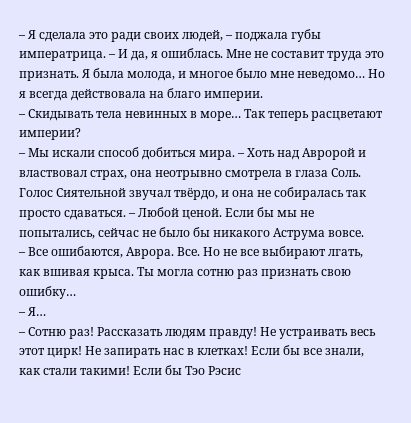– Я сделала это ради своих людей, – поджала губы императрица. – И да, я ошиблась. Мне не составит труда это признать. Я была молода, и многое было мне неведомо… Но я всегда действовала на благо империи.
– Скидывать тела невинных в море… Так теперь расцветают империи?
– Мы искали способ добиться мира. – Хоть над Авророй и властвовал страх, она неотрывно смотрела в глаза Соль. Голос Сиятельной звучал твёрдо, и она не собиралась так просто сдаваться. – Любой ценой. Если бы мы не попытались, сейчас не было бы никакого Аструма вовсе.
– Все ошибаются, Аврора. Все. Но не все выбирают лгать, как вшивая крыса. Ты могла сотню раз признать свою ошибку…
– Я…
– Сотню раз! Рассказать людям правду! Не устраивать весь этот цирк! Не запирать нас в клетках! Если бы все знали, как стали такими! Если бы Тэо Рэсис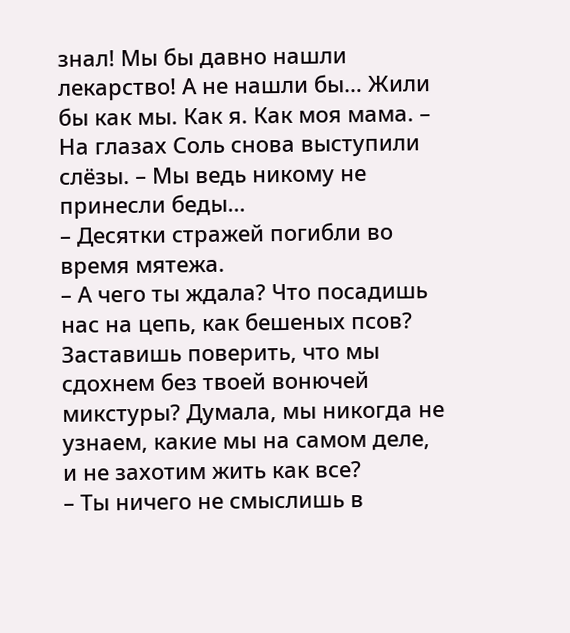знал! Мы бы давно нашли лекарство! А не нашли бы… Жили бы как мы. Как я. Как моя мама. – На глазах Соль снова выступили слёзы. – Мы ведь никому не принесли беды…
– Десятки стражей погибли во время мятежа.
– А чего ты ждала? Что посадишь нас на цепь, как бешеных псов? Заставишь поверить, что мы сдохнем без твоей вонючей микстуры? Думала, мы никогда не узнаем, какие мы на самом деле, и не захотим жить как все?
– Ты ничего не смыслишь в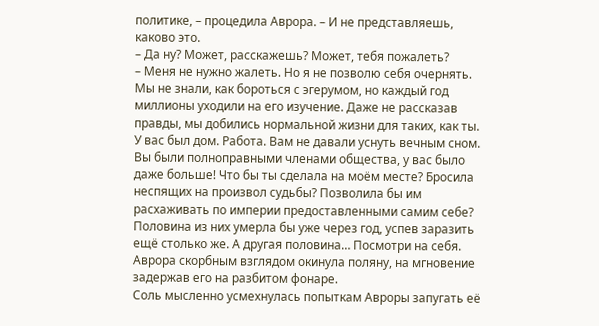политике, – процедила Аврора. – И не представляешь, каково это.
– Да ну? Может, расскажешь? Может, тебя пожалеть?
– Меня не нужно жалеть. Но я не позволю себя очернять. Мы не знали, как бороться с эгерумом, но каждый год миллионы уходили на его изучение. Даже не рассказав правды, мы добились нормальной жизни для таких, как ты. У вас был дом. Работа. Вам не давали уснуть вечным сном. Вы были полноправными членами общества, у вас было даже больше! Что бы ты сделала на моём месте? Бросила неспящих на произвол судьбы? Позволила бы им расхаживать по империи предоставленными самим себе? Половина из них умерла бы уже через год, успев заразить ещё столько же. А другая половина… Посмотри на себя.
Аврора скорбным взглядом окинула поляну, на мгновение задержав его на разбитом фонаре.
Соль мысленно усмехнулась попыткам Авроры запугать её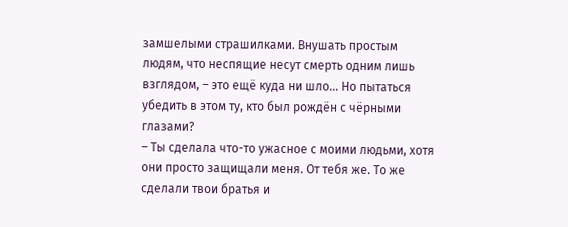замшелыми страшилками. Внушать простым людям, что неспящие несут смерть одним лишь взглядом, – это ещё куда ни шло… Но пытаться убедить в этом ту, кто был рождён с чёрными глазами?
– Ты сделала что-то ужасное с моими людьми, хотя они просто защищали меня. От тебя же. То же сделали твои братья и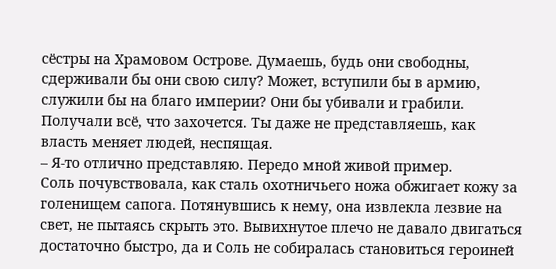сёстры на Храмовом Острове. Думаешь, будь они свободны, сдерживали бы они свою силу? Может, вступили бы в армию, служили бы на благо империи? Они бы убивали и грабили. Получали всё, что захочется. Ты даже не представляешь, как власть меняет людей, неспящая.
– Я-то отлично представляю. Передо мной живой пример.
Соль почувствовала, как сталь охотничьего ножа обжигает кожу за голенищем сапога. Потянувшись к нему, она извлекла лезвие на свет, не пытаясь скрыть это. Вывихнутое плечо не давало двигаться достаточно быстро, да и Соль не собиралась становиться героиней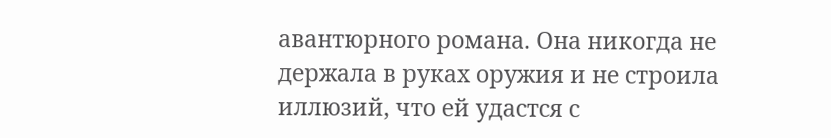авантюрного романа. Она никогда не держала в руках оружия и не строила иллюзий, что ей удастся с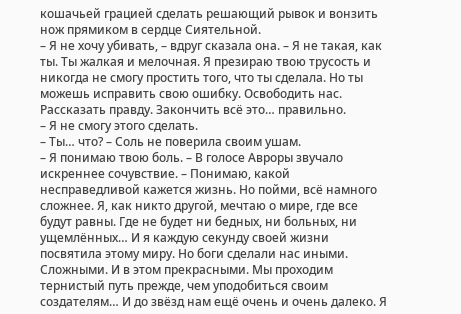кошачьей грацией сделать решающий рывок и вонзить нож прямиком в сердце Сиятельной.
– Я не хочу убивать, – вдруг сказала она. – Я не такая, как ты. Ты жалкая и мелочная. Я презираю твою трусость и никогда не смогу простить того, что ты сделала. Но ты можешь исправить свою ошибку. Освободить нас. Рассказать правду. Закончить всё это… правильно.
– Я не смогу этого сделать.
– Ты… что? – Соль не поверила своим ушам.
– Я понимаю твою боль. – В голосе Авроры звучало искреннее сочувствие. – Понимаю, какой несправедливой кажется жизнь. Но пойми, всё намного сложнее. Я, как никто другой, мечтаю о мире, где все будут равны. Где не будет ни бедных, ни больных, ни ущемлённых… И я каждую секунду своей жизни посвятила этому миру. Но боги сделали нас иными. Сложными. И в этом прекрасными. Мы проходим тернистый путь прежде, чем уподобиться своим создателям… И до звёзд нам ещё очень и очень далеко. Я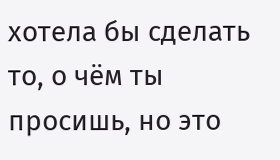хотела бы сделать то, о чём ты просишь, но это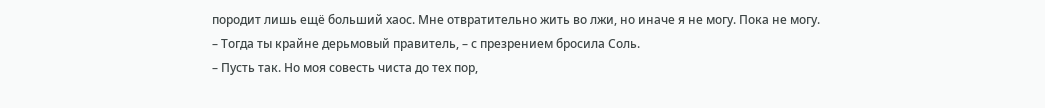породит лишь ещё больший хаос. Мне отвратительно жить во лжи, но иначе я не могу. Пока не могу.
– Тогда ты крайне дерьмовый правитель, – с презрением бросила Соль.
– Пусть так. Но моя совесть чиста до тех пор,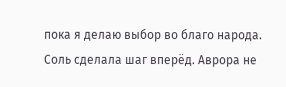пока я делаю выбор во благо народа.
Соль сделала шаг вперёд. Аврора не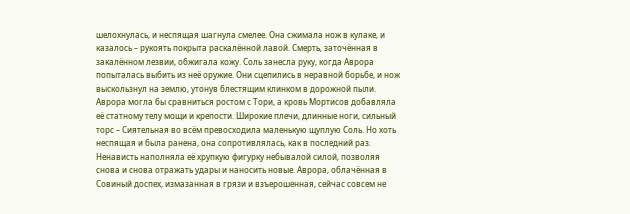шелохнулась, и неспящая шагнула смелее. Она сжимала нож в кулаке, и казалось – рукоять покрыта раскалённой лавой. Смерть, заточённая в закалённом лезвии, обжигала кожу. Соль занесла руку, когда Аврора попыталась выбить из неё оружие. Они сцепились в неравной борьбе, и нож выскользнул на землю, утонув блестящим клинком в дорожной пыли. Аврора могла бы сравниться ростом с Тори, а кровь Мортисов добавляла её статному телу мощи и крепости. Широкие плечи, длинные ноги, сильный торс – Сиятельная во всём превосходила маленькую щуплую Соль. Но хоть неспящая и была ранена, она сопротивлялась, как в последний раз. Ненависть наполняла её хрупкую фигурку небывалой силой, позволяя снова и снова отражать удары и наносить новые. Аврора, облачённая в Совиный доспех, измазанная в грязи и взъерошенная, сейчас совсем не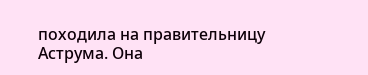походила на правительницу Аструма. Она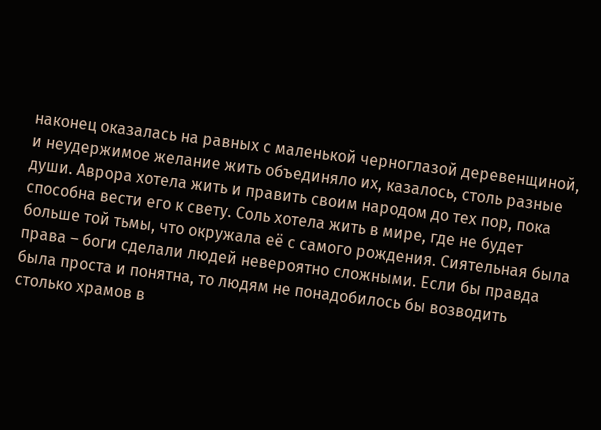наконец оказалась на равных с маленькой черноглазой деревенщиной, и неудержимое желание жить объединяло их, казалось, столь разные души. Аврора хотела жить и править своим народом до тех пор, пока способна вести его к свету. Соль хотела жить в мире, где не будет больше той тьмы, что окружала её с самого рождения. Сиятельная была права – боги сделали людей невероятно сложными. Если бы правда была проста и понятна, то людям не понадобилось бы возводить столько храмов в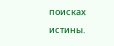поисках истины.